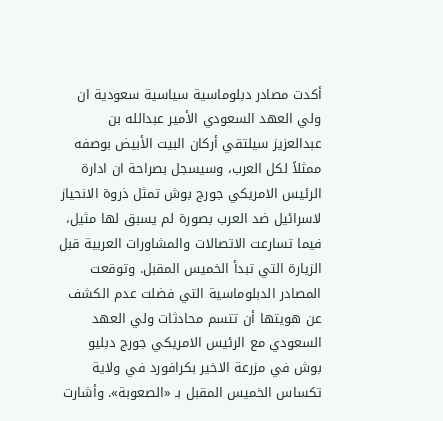أكدت مصادر دبلوماسية سياسية سعودية ان ولي العهد السعودي الأمير عبدالله بن عبدالعزيز سيلتقي أركان البيت الأبيض بوصفه ممثلاً لكل العرب، وسيسجل بصراحة ان ادارة الرئيس الامريكي جورج بوش تمثل ذروة الانحياز لاسرائيل ضد العرب بصورة لم يسبق لها مثيل، فيما تسارعت الاتصالات والمشاورات العربية قبل الزيارة التي تبدأ الخميس المقبل. وتوقعت المصادر الدبلوماسية التي فضلت عدم الكشف عن هويتها أن تتسم محادثات ولي العهد السعودي مع الرئيس الامريكي جورج دبليو بوش في مزرعة الاخير بكرافورد في ولاية تكساس الخميس المقبل بـ «الصعوبة». وأشارت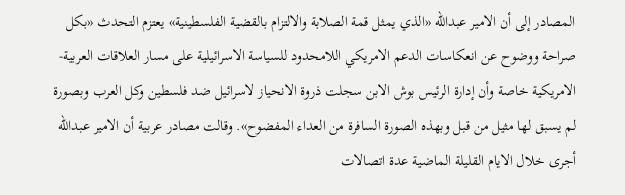المصادر إلى أن الامير عبدالله «الذي يمثل قمة الصلابة والالتزام بالقضية الفلسطينية» يعتزم التحدث «بكل صراحة ووضوح عن انعكاسات الدعم الامريكي اللامحدود للسياسة الاسرائيلية على مسار العلاقات العربية-الامريكية خاصة وأن إدارة الرئيس بوش الابن سجلت ذروة الانحياز لاسرائيل ضد فلسطين وكل العرب وبصورة لم يسبق لها مثيل من قبل وبهذه الصورة السافرة من العداء المفضوح». وقالت مصادر عربية أن الامير عبدالله أجرى خلال الايام القليلة الماضية عدة اتصالات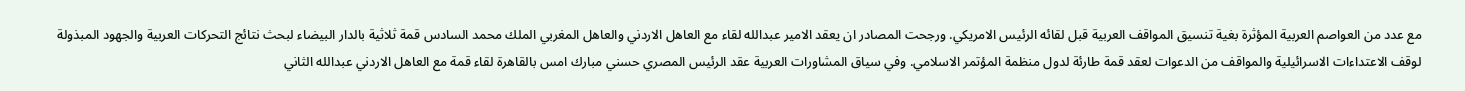مع عدد من العواصم العربية المؤثرة بغية تنسيق المواقف العربية قبل لقائه الرئيس الامريكي. ورجحت المصادر ان يعقد الامير عبدالله لقاء مع العاهل الاردني والعاهل المغربي الملك محمد السادس قمة ثلاثية بالدار البيضاء لبحث نتائج التحركات العربية والجهود المبذولة لوقف الاعتداءات الاسرائيلية والمواقف من الدعوات لعقد قمة طارئة لدول منظمة المؤتمر الاسلامي. وفي سياق المشاورات العربية عقد الرئيس المصري حسني مبارك امس بالقاهرة لقاء قمة مع العاهل الاردني عبدالله الثاني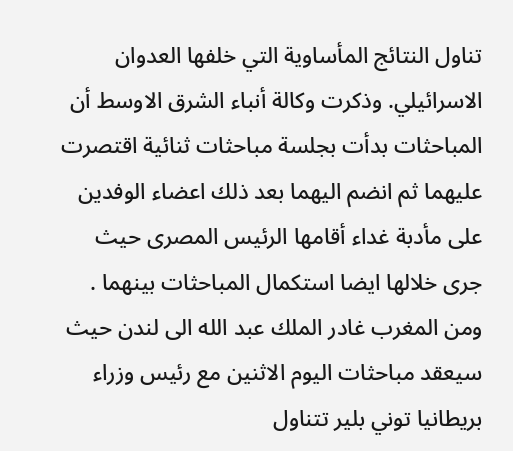تناول النتائج المأساوية التي خلفها العدوان الاسرائيلي. وذكرت وكالة أنباء الشرق الاوسط أن المباحثات بدأت بجلسة مباحثات ثنائية اقتصرت عليهما ثم انضم اليهما بعد ذلك اعضاء الوفدين على مأدبة غداء أقامها الرئيس المصرى حيث جرى خلالها ايضا استكمال المباحثات بينهما . ومن المغرب غادر الملك عبد الله الى لندن حيث سيعقد مباحثات اليوم الاثنين مع رئيس وزراء بريطانيا توني بلير تتناول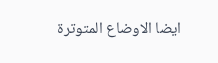ايضا الاوضاع المتوترة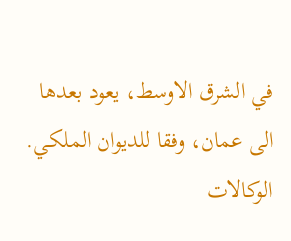في الشرق الاوسط، يعود بعدها الى عمان، وفقا للديوان الملكي. الوكالات